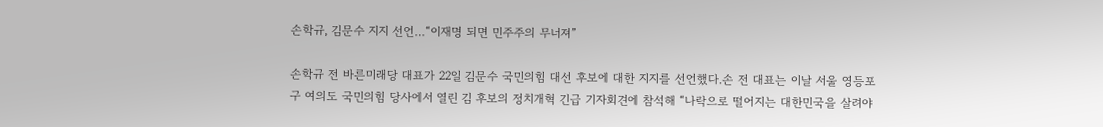손학규, 김문수 지지 선언…“이재명 되면 민주주의 무너져”

손학규 전 바른미래당 대표가 22일 김문수 국민의힘 대선 후보에 대한 지지를 선언했다.손 전 대표는 이날 서울 영등포구 여의도 국민의힘 당사에서 열린 김 후보의 정치개혁 긴급 기자회견에 참석해 “나락으로 떨어지는 대한민국을 살려야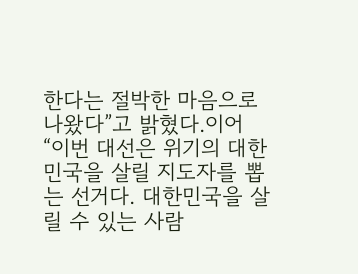한다는 절박한 마음으로 나왔다”고 밝혔다.이어 “이번 대선은 위기의 대한민국을 살릴 지도자를 뽑는 선거다. 대한민국을 살릴 수 있는 사람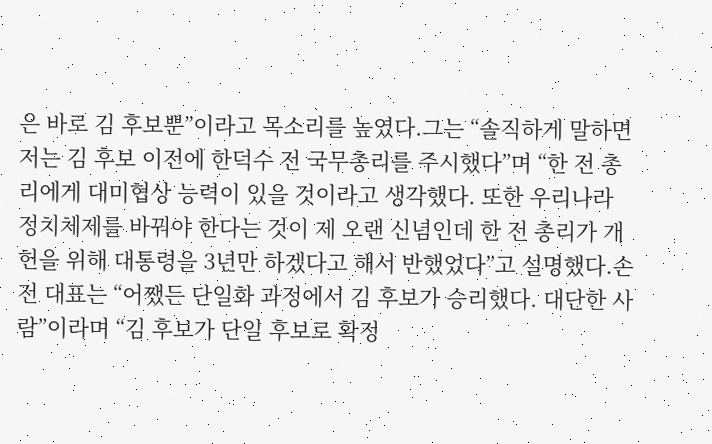은 바로 김 후보뿐”이라고 목소리를 높였다.그는 “솔직하게 말하면 저는 김 후보 이전에 한덕수 전 국무총리를 주시했다”며 “한 전 총리에게 대미협상 능력이 있을 것이라고 생각했다. 또한 우리나라 정치체제를 바꿔야 한다는 것이 제 오랜 신념인데 한 전 총리가 개헌을 위해 대통령을 3년만 하겠다고 해서 반했었다”고 설명했다.손 전 대표는 “어쨌든 단일화 과정에서 김 후보가 승리했다. 대단한 사람”이라며 “김 후보가 단일 후보로 확정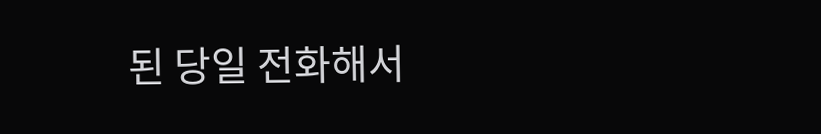된 당일 전화해서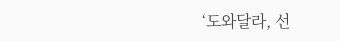‘도와달라, 선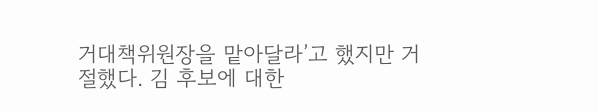거대책위원장을 맡아달라’고 했지만 거절했다. 김 후보에 대한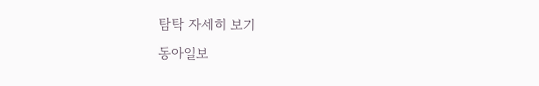탐탁 자세히 보기
동아일보